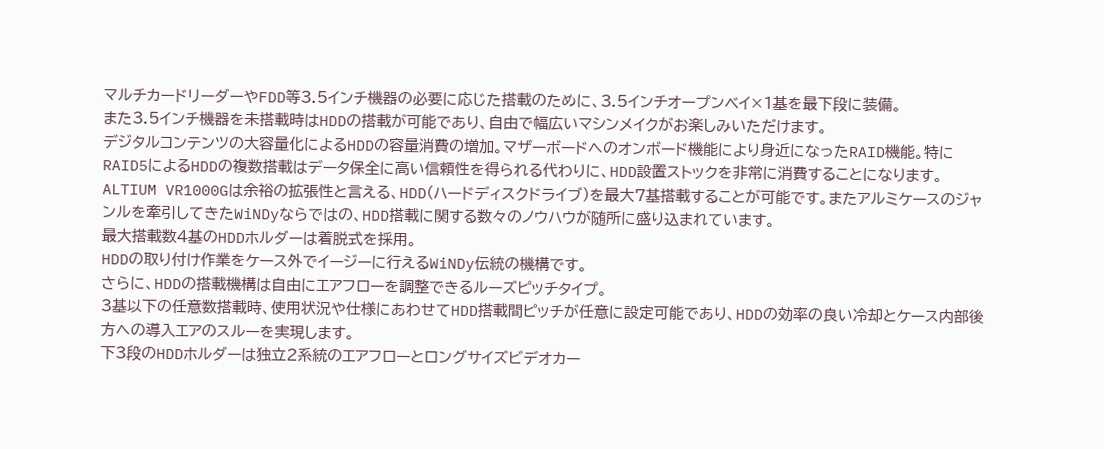マルチカードリーダーやFDD等3.5インチ機器の必要に応じた搭載のために、3.5インチオープンベイ×1基を最下段に装備。
また3.5インチ機器を未搭載時はHDDの搭載が可能であり、自由で幅広いマシンメイクがお楽しみいただけます。
デジタルコンテンツの大容量化によるHDDの容量消費の増加。マザーボードへのオンボード機能により身近になったRAID機能。特にRAID5によるHDDの複数搭載はデータ保全に高い信頼性を得られる代わりに、HDD設置ストックを非常に消費することになります。 ALTIUM VR1000Gは余裕の拡張性と言える、HDD(ハードディスクドライブ)を最大7基搭載することが可能です。またアルミケースのジャンルを牽引してきたWiNDyならではの、HDD搭載に関する数々のノウハウが随所に盛り込まれています。
最大搭載数4基のHDDホルダーは着脱式を採用。
HDDの取り付け作業をケース外でイージーに行えるWiNDy伝統の機構です。
さらに、HDDの搭載機構は自由にエアフローを調整できるルーズピッチタイプ。
3基以下の任意数搭載時、使用状況や仕様にあわせてHDD搭載間ピッチが任意に設定可能であり、HDDの効率の良い冷却とケース内部後方への導入エアのスルーを実現します。
下3段のHDDホルダーは独立2系統のエアフローとロングサイズビデオカー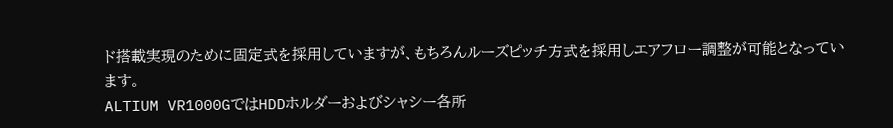ド搭載実現のために固定式を採用していますが、もちろんルーズピッチ方式を採用しエアフロー調整が可能となっています。
ALTIUM VR1000GではHDDホルダーおよびシャシー各所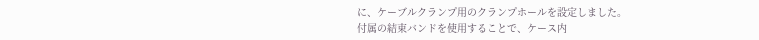に、ケーブルクランプ用のクランプホールを設定しました。
付属の結束バンドを使用することで、ケース内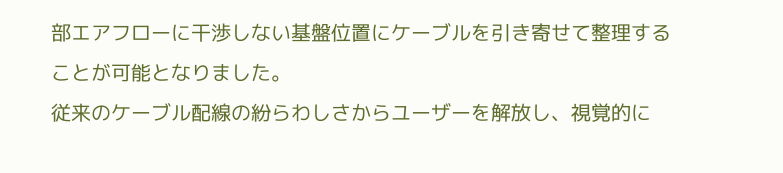部エアフローに干渉しない基盤位置にケーブルを引き寄せて整理することが可能となりました。
従来のケーブル配線の紛らわしさからユーザーを解放し、視覚的に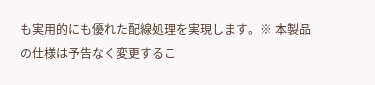も実用的にも優れた配線処理を実現します。※ 本製品の仕様は予告なく変更するこ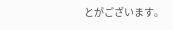とがございます。